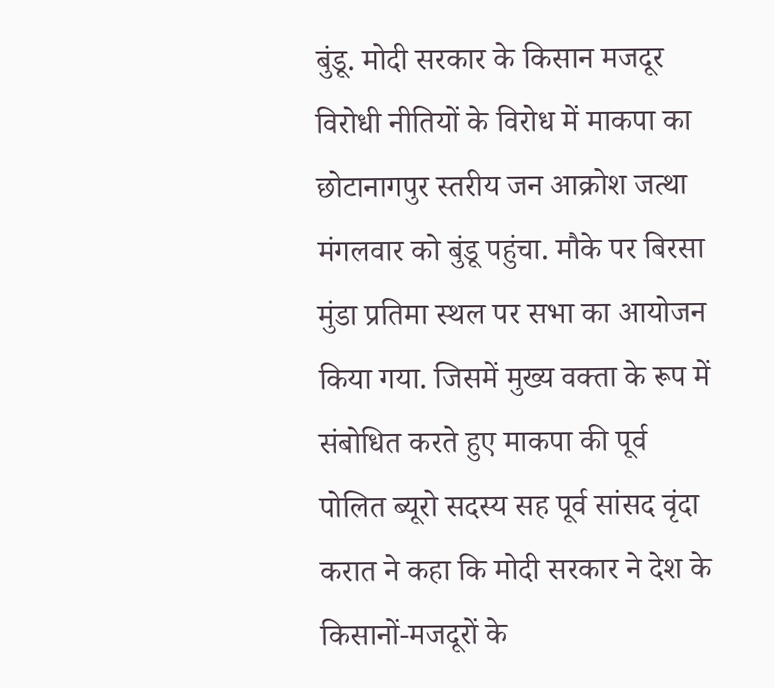बुंडू. मोदी सरकार के किसान मजदूर विरोधी नीतियों के विरोध में माकपा का छोटानागपुर स्तरीय जन आक्रोश जत्था मंगलवार को बुंडू पहुंचा. मौके पर बिरसा मुंडा प्रतिमा स्थल पर सभा का आयोजन किया गया. जिसमें मुख्य वक्ता के रूप में संबोधित करते हुए माकपा की पूर्व पोलित ब्यूरो सदस्य सह पूर्व सांसद वृंदा करात ने कहा कि मोदी सरकार ने देश के किसानों-मजदूरों के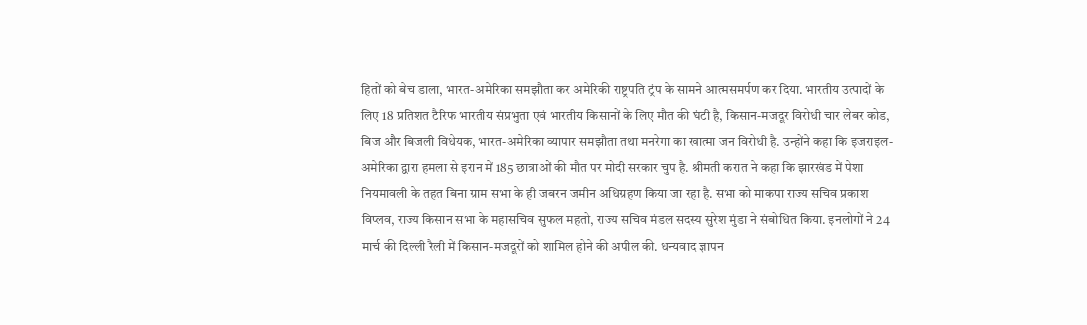हितों को बेच डाला, भारत-अमेरिका समझौता कर अमेरिकी राष्ट्रपति ट्रंप के सामने आत्मसमर्पण कर दिया. भारतीय उत्पादों के लिए 18 प्रतिशत टैरिफ भारतीय संप्रभुता एवं भारतीय किसानों के लिए मौत की घंटी है, किसान-मजदूर विरोधी चार लेबर कोड, बिज और बिजली विधेयक, भारत-अमेरिका व्यापार समझौता तथा मनरेगा का खात्मा जन विरोधी है. उन्होंने कहा कि इजराइल-अमेरिका द्वारा हमला से इरान में 185 छात्राओं की मौत पर मोदी सरकार चुप है. श्रीमती करात ने कहा कि झारखंड में पेशा नियमावली के तहत बिना ग्राम सभा के ही जबरन जमीन अधिग्रहण किया जा रहा है. सभा को माकपा राज्य सचिव प्रकाश विप्लव, राज्य किसान सभा के महासचिव सुफल महतो, राज्य सचिव मंडल सदस्य सुरेश मुंडा ने संबोधित किया. इनलोगों ने 24 मार्च की दिल्ली रैली में किसान-मजदूरों को शामिल होने की अपील की. धन्यवाद ज्ञापन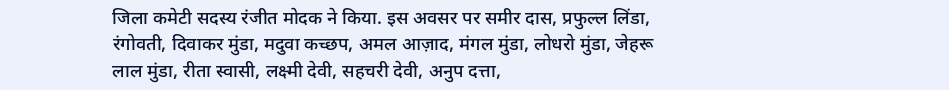जिला कमेटी सदस्य रंजीत मोदक ने किया. इस अवसर पर समीर दास, प्रफुल्ल लिंडा, रंगोवती, दिवाकर मुंडा, मदुवा कच्छप, अमल आज़ाद, मंगल मुंडा, लोधरो मुंडा, जेहरू लाल मुंडा, रीता स्वासी, लक्ष्मी देवी, सहचरी देवी, अनुप दत्ता,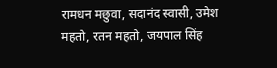रामधन मछुवा, सदानंद स्वासी, उमेश महतो, रतन महतो, जयपाल सिंह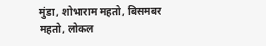मुंडा, शोभाराम महतो, बिसमबर महतो, लोकल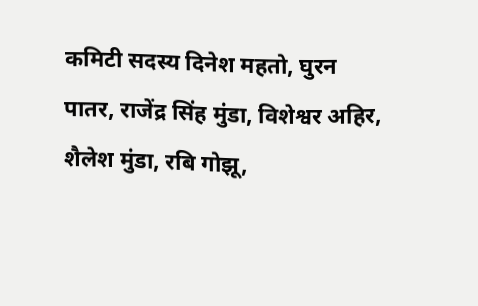कमिटी सदस्य दिनेश महतो, घुरन पातर, राजेंद्र सिंह मुंडा, विशेश्वर अहिर, शैलेश मुंडा, रबि गोझू,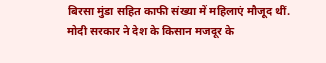बिरसा मुंडा सहित काफी संख्या में महिलाएं मौजूद थीं.
मोदी सरकार ने देश के किसान मजदूर के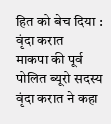हित को बेच दिया : वृंदा करात
माकपा की पूर्व पोलित ब्यूरो सदस्य वृंदा करात ने कहा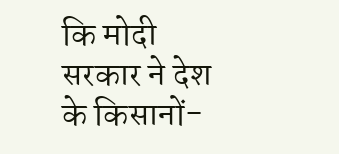कि मोदी सरकार ने देश के किसानों-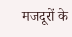मजदूरों के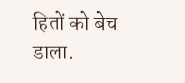हितों को बेच डाला.